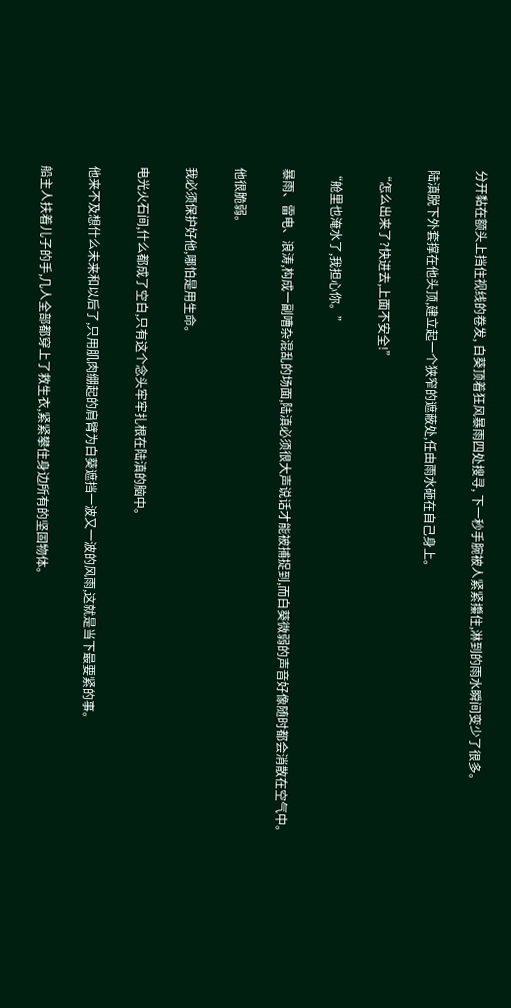分开黏在额头上挡住视线的卷发, 白葵顶着狂风暴雨四处搜寻, 下一秒手腕被人紧紧攥住,淋到的雨水瞬间变少了很多。

陆滇脱下外套撑在他头顶,建立起一个狭窄的遮蔽处,任由雨水砸在自己身上。

“怎么出来了?快进去,上面不安全!”

“舱里也淹水了,我担心你。”

暴雨、雷电、浪涛,构成一副嘈杂混乱的场面,陆滇必须很大声说话才能被捕捉到,而白葵微弱的声音好像随时都会消散在空气中。

他很脆弱。

我必须保护好他,哪怕是用生命。

电光火石间,什么都成了空白,只有这个念头牢牢扎根在陆滇的脑中。

他来不及想什么未来和以后了,只用肌肉绷起的肩臂为白葵遮挡一波又一波的风雨,这就是当下最要紧的事。

船主人扶着儿子的手,几人全部都穿上了救生衣,紧紧攀住身边所有的坚固物体。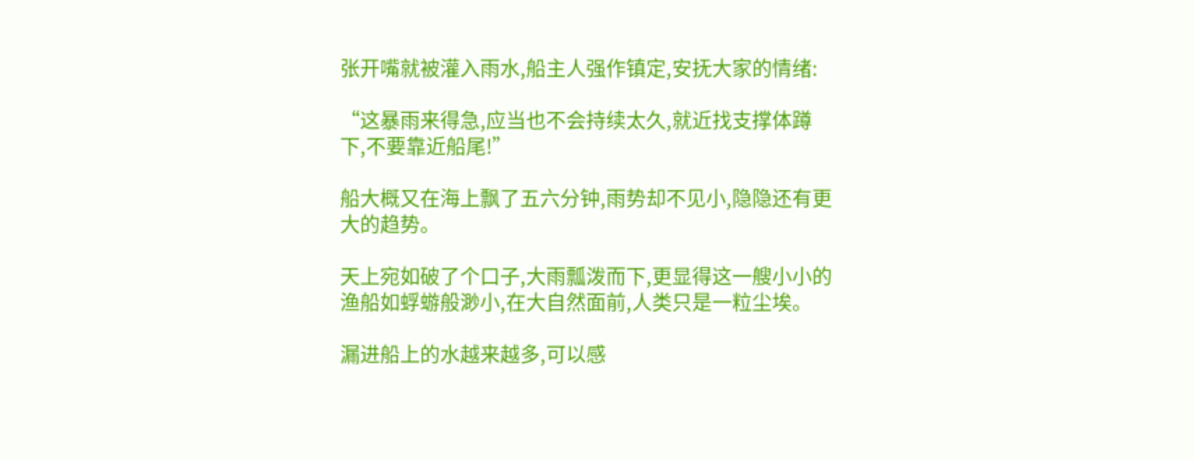张开嘴就被灌入雨水,船主人强作镇定,安抚大家的情绪:

“这暴雨来得急,应当也不会持续太久,就近找支撑体蹲下,不要靠近船尾!”

船大概又在海上飘了五六分钟,雨势却不见小,隐隐还有更大的趋势。

天上宛如破了个口子,大雨瓢泼而下,更显得这一艘小小的渔船如蜉蝣般渺小,在大自然面前,人类只是一粒尘埃。

漏进船上的水越来越多,可以感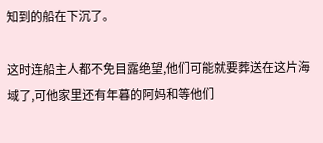知到的船在下沉了。

这时连船主人都不免目露绝望,他们可能就要葬送在这片海域了,可他家里还有年暮的阿妈和等他们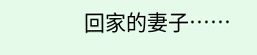回家的妻子……